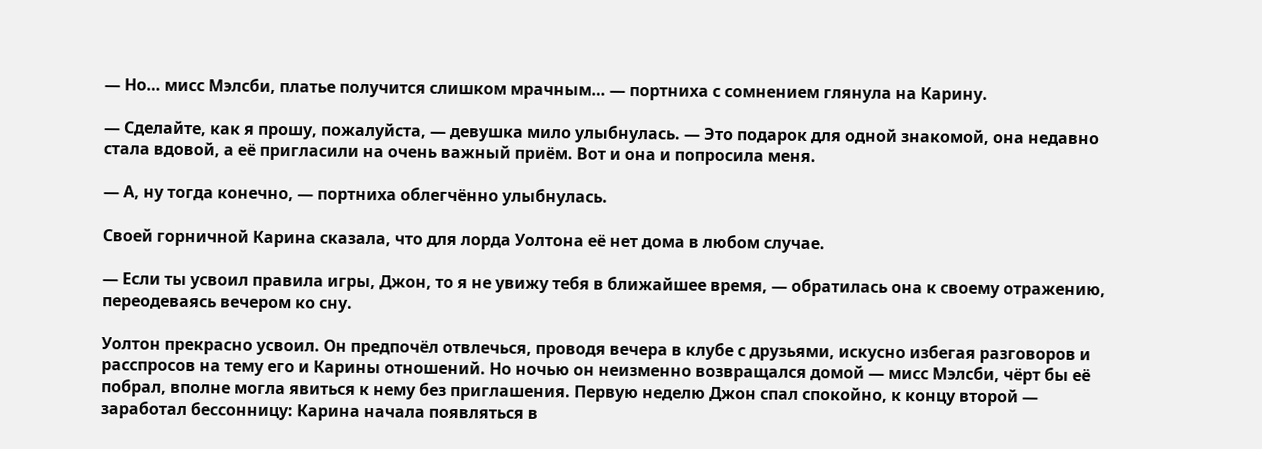— Но… мисс Мэлсби, платье получится слишком мрачным… — портниха с сомнением глянула на Карину.

— Сделайте, как я прошу, пожалуйста, — девушка мило улыбнулась. — Это подарок для одной знакомой, она недавно стала вдовой, а её пригласили на очень важный приём. Вот и она и попросила меня.

— А, ну тогда конечно, — портниха облегчённо улыбнулась.

Своей горничной Карина сказала, что для лорда Уолтона её нет дома в любом случае.

— Если ты усвоил правила игры, Джон, то я не увижу тебя в ближайшее время, — обратилась она к своему отражению, переодеваясь вечером ко сну.

Уолтон прекрасно усвоил. Он предпочёл отвлечься, проводя вечера в клубе с друзьями, искусно избегая разговоров и расспросов на тему его и Карины отношений. Но ночью он неизменно возвращался домой — мисс Мэлсби, чёрт бы её побрал, вполне могла явиться к нему без приглашения. Первую неделю Джон спал спокойно, к концу второй — заработал бессонницу: Карина начала появляться в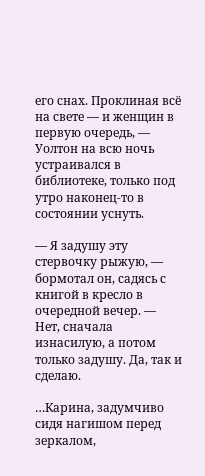его снах. Проклиная всё на свете — и женщин в первую очередь, — Уолтон на всю ночь устраивался в библиотеке, только под утро наконец-то в состоянии уснуть.

— Я задушу эту стервочку рыжую, — бормотал он, садясь с книгой в кресло в очередной вечер. — Нет, сначала изнасилую, а потом только задушу. Да, так и сделаю.

…Карина, задумчиво сидя нагишом перед зеркалом,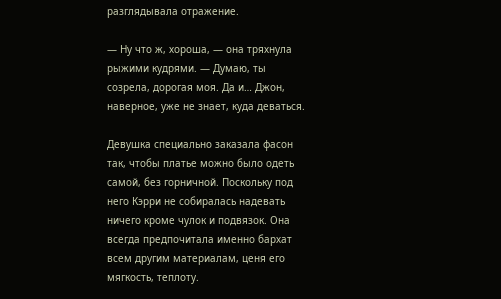разглядывала отражение.

— Ну что ж, хороша, — она тряхнула рыжими кудрями. — Думаю, ты созрела, дорогая моя. Да и… Джон, наверное, уже не знает, куда деваться.

Девушка специально заказала фасон так, чтобы платье можно было одеть самой, без горничной. Поскольку под него Кэрри не собиралась надевать ничего кроме чулок и подвязок. Она всегда предпочитала именно бархат всем другим материалам, ценя его мягкость, теплоту.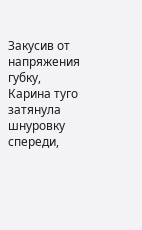Закусив от напряжения губку, Карина туго затянула шнуровку спереди,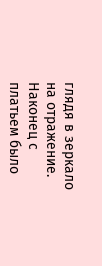глядя в зеркало на отражение. Наконец с платьем было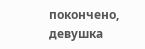покончено, девушка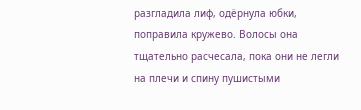разгладила лиф, одёрнула юбки, поправила кружево. Волосы она тщательно расчесала, пока они не легли на плечи и спину пушистыми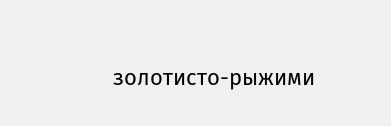золотисто-рыжими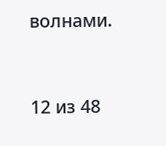волнами.



12 из 48